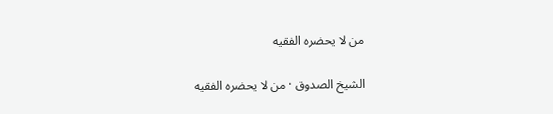من لا يحضره الفقيه

الشيخ الصدوق · من لا يحضره الفقيه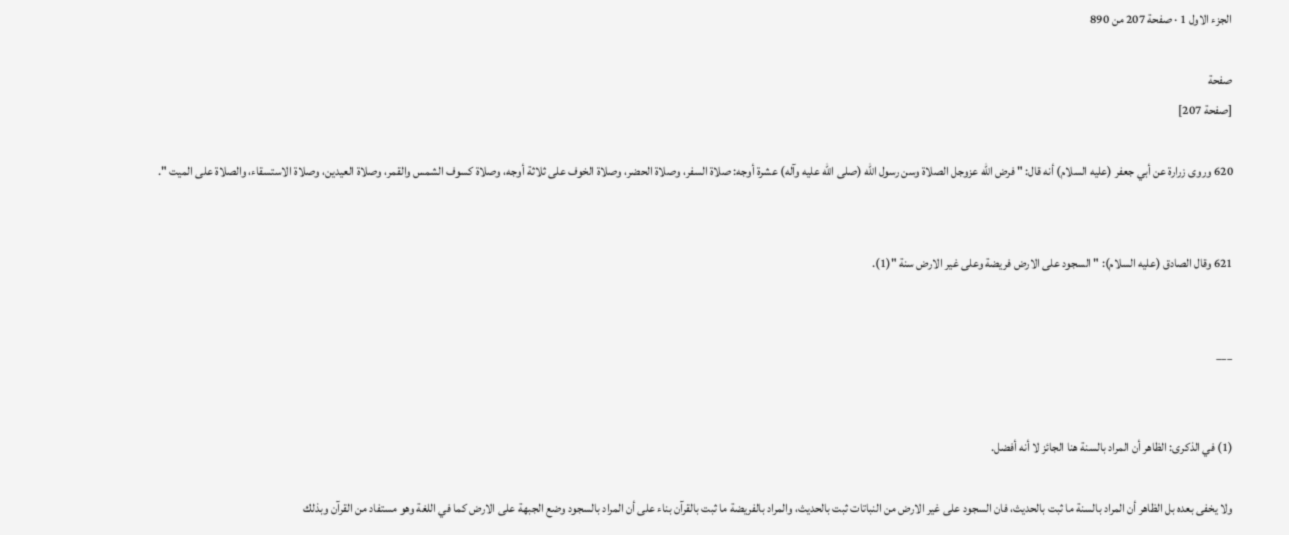الجزء الاول 1 · صفحة 207 من 890

صفحة
[صفحة 207]

620 وروى زرارة عن أبي جعفر (عليه السلام) أنه قال: " فرض الله عزوجل الصلاة وسن رسول الله (صلى الله عليه وآله) عشرة أوجه: صلاة السفر، وصلاة الحضر، وصلاة الخوف على ثلاثة أوجه، وصلاة كسوف الشمس والقمر، وصلاة العيدين، وصلاة الاستسقاء، والصلاة على الميت ".


621 وقال الصادق (عليه السلام): " السجود على الارض فريضة وعلى غير الارض سنة "(1).


___


(1) في الذكرى: الظاهر أن المراد بالسنة هنا الجائز لا أنه أفضل.

ولا يخفى بعده بل الظاهر أن المراد بالسنة ما ثبت بالحديث، فان السجود على غير الارض من النباتات ثبت بالحديث، والمراد بالفريضة ما ثبت بالقرآن بناء على أن المراد بالسجود وضع الجبهة على الارض كما في اللغة وهو مستفاد من القرآن وبذلك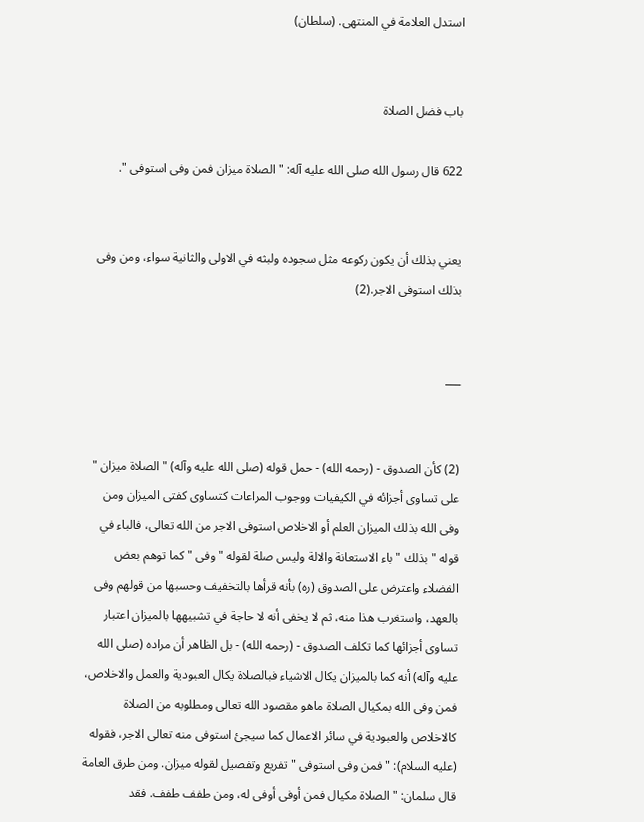استدل العلامة في المنتهى. (سلطان)


باب فضل الصلاة

622 قال رسول الله صلى الله عليه آله: " الصلاة ميزان فمن وفى استوفى ".


يعني بذلك أن يكون ركوعه مثل سجوده ولبثه في الاولى والثانية سواء، ومن وفى بذلك استوفى الاجر.(2)


___


(2) كأن الصدوق - (رحمه الله) - حمل قوله (صلى الله عليه وآله) " الصلاة ميزان " على تساوى أجزائه في الكيفيات ووجوب المراعات كتساوى كفتى الميزان ومن وفى الله بذلك الميزان العلم أو الاخلاص استوفى الاجر من الله تعالى، فالباء في قوله " بذلك " باء الاستعانة والالة وليس صلة لقوله " وفى " كما توهم بعض الفضلاء واعترض على الصدوق (ره) بأنه قرأها بالتخفيف وحسبها من قولهم وفى بالعهد، واستغرب هذا منه، ثم لا يخفى أنه لا حاجة في تشبيهها بالميزان اعتبار تساوى أجزائها كما تكلف الصدوق - (رحمه الله) - بل الظاهر أن مراده (صلى الله عليه وآله) أنه كما بالميزان يكال الاشياء فبالصلاة يكال العبودية والعمل والاخلاص، فمن وفى الله بمكيال الصلاة ماهو مقصود الله تعالى ومطلوبه من الصلاة كالاخلاص والعبودية في سائر الاعمال كما سيجئ استوفى منه تعالى الاجر، فقوله (عليه السلام): " فمن وفى استوفى " تفريع وتفصيل لقوله ميزان. ومن طرق العامة قال سلمان: " الصلاة مكيال فمن أوفى أوفى له، ومن طفف طفف. فقد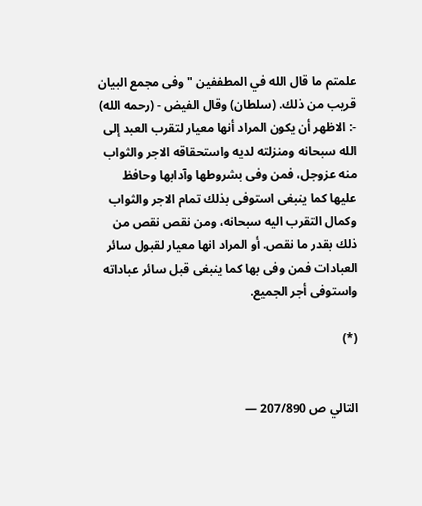علمتم ما قال الله في المطففين " وفى مجمع البيان قريب من ذلك. (سلطان) وقال الفيض - (رحمه الله) -: الاظهر أن يكون المراد أنها معيار لتقرب العبد إلى الله سبحانه ومنزلته لديه واستحقاقه الاجر والثواب منه عزوجل، فمن وفى بشروطها وآدابها وحافظ عليها كما ينبغى استوفى بذلك تمام الاجر والثواب وكمال التقرب اليه سبحانه، ومن نقص نقص من ذلك بقدر ما نقص. أو المراد انها معيار لقبول سائر العبادات فمن وفى بها كما ينبغى قبل سائر عباداته واستوفى أجر الجميع.

(*)


التالي ص 207/890 —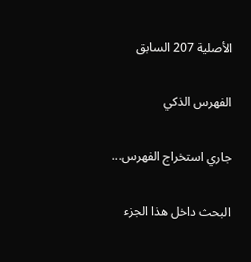الأصلية 207 السابق

الفهرس الذكي

جاري استخراج الفهرس...

البحث داخل هذا الجزء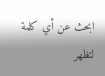ابحث عن أي كلمة لتظهر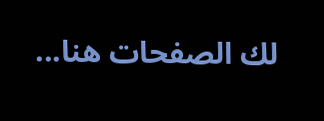لك الصفحات هنا...